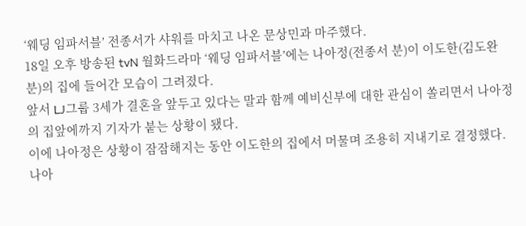‘웨딩 임파서블’ 전종서가 샤워를 마치고 나온 문상민과 마주했다.
18일 오후 방송된 tvN 월화드라마 ‘웨딩 임파서블’에는 나아정(전종서 분)이 이도한(김도완 분)의 집에 들어간 모습이 그려졌다.
앞서 LJ그룹 3세가 결혼을 앞두고 있다는 말과 함께 예비신부에 대한 관심이 쏠리면서 나아정의 집앞에까지 기자가 붙는 상황이 됐다.
이에 나아정은 상황이 잠잠해지는 동안 이도한의 집에서 머물며 조용히 지내기로 결정했다.
나아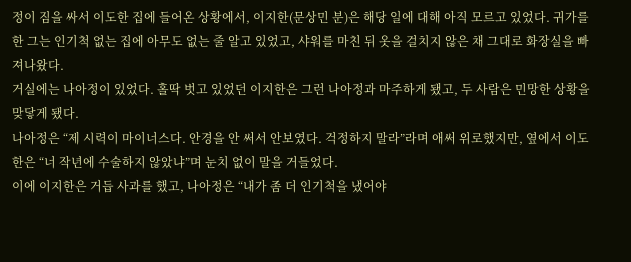정이 짐을 싸서 이도한 집에 들어온 상황에서, 이지한(문상민 분)은 해당 일에 대해 아직 모르고 있었다. 귀가를 한 그는 인기척 없는 집에 아무도 없는 줄 알고 있었고, 샤워를 마친 뒤 옷을 걸치지 않은 채 그대로 화장실을 빠져나왔다.
거실에는 나아정이 있었다. 홀딱 벗고 있었던 이지한은 그런 나아정과 마주하게 됐고, 두 사람은 민망한 상황을 맞닿게 됐다.
나아정은 “제 시력이 마이너스다. 안경을 안 써서 안보였다. 걱정하지 말라”라며 애써 위로했지만, 옆에서 이도한은 “너 작년에 수술하지 않았냐”며 눈치 없이 말을 거들었다.
이에 이지한은 거듭 사과를 했고, 나아정은 “내가 좀 더 인기척을 냈어야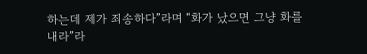하는데 제가 죄송하다”라며 “화가 났으면 그냥 화를 내라”라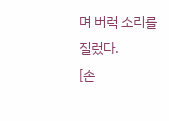며 버럭 소리를 질렀다.
[손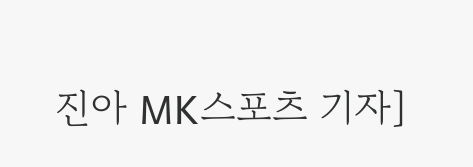진아 MK스포츠 기자]